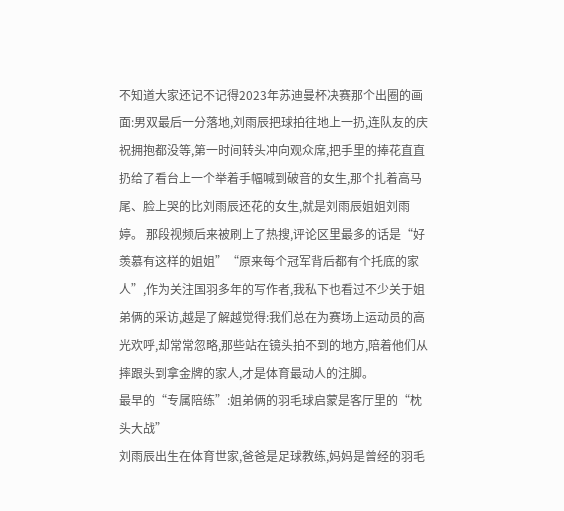不知道大家还记不记得2023年苏迪曼杯决赛那个出圈的画面:男双最后一分落地,刘雨辰把球拍往地上一扔,连队友的庆祝拥抱都没等,第一时间转头冲向观众席,把手里的捧花直直扔给了看台上一个举着手幅喊到破音的女生,那个扎着高马尾、脸上哭的比刘雨辰还花的女生,就是刘雨辰姐姐刘雨婷。 那段视频后来被刷上了热搜,评论区里最多的话是“好羡慕有这样的姐姐”“原来每个冠军背后都有个托底的家人”,作为关注国羽多年的写作者,我私下也看过不少关于姐弟俩的采访,越是了解越觉得:我们总在为赛场上运动员的高光欢呼,却常常忽略,那些站在镜头拍不到的地方,陪着他们从摔跟头到拿金牌的家人,才是体育最动人的注脚。
最早的“专属陪练”:姐弟俩的羽毛球启蒙是客厅里的“枕头大战”
刘雨辰出生在体育世家,爸爸是足球教练,妈妈是曾经的羽毛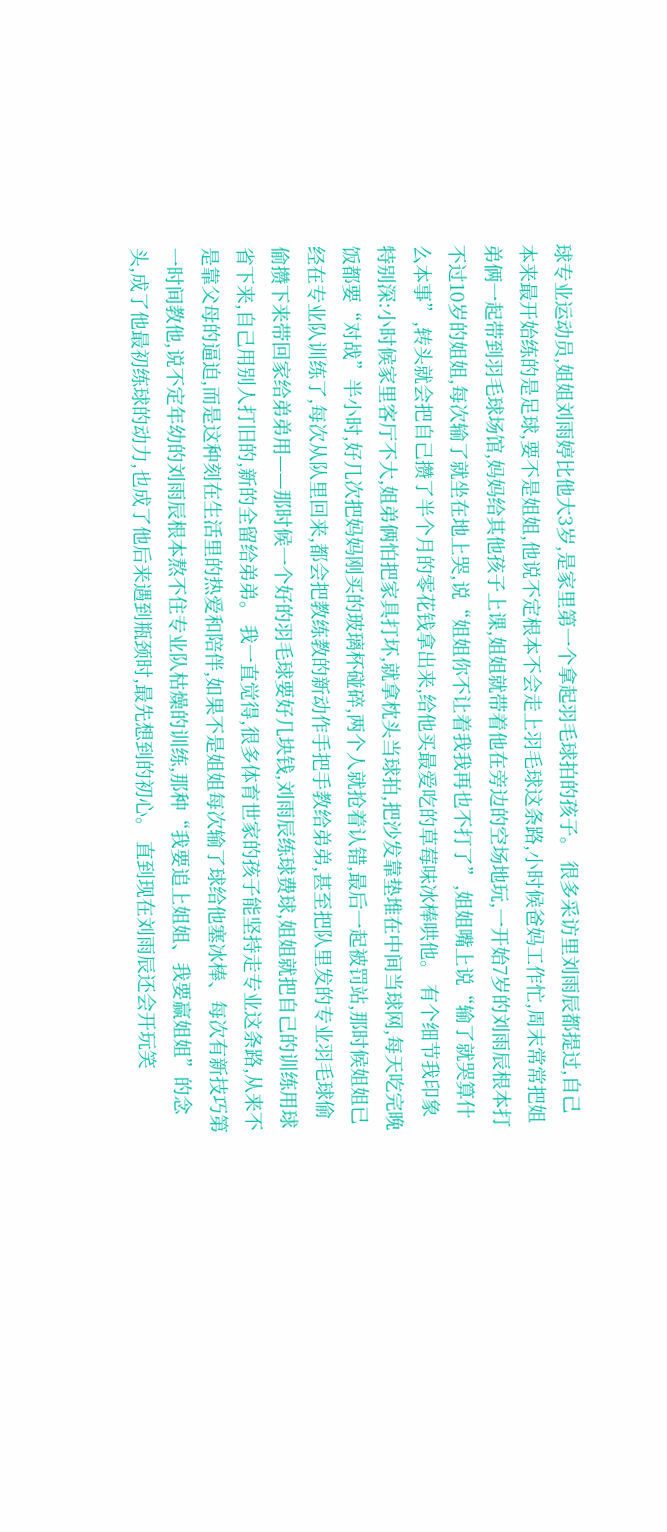球专业运动员,姐姐刘雨婷比他大3岁,是家里第一个拿起羽毛球拍的孩子。 很多采访里刘雨辰都提过,自己本来最开始练的是足球,要不是姐姐,他说不定根本不会走上羽毛球这条路,小时候爸妈工作忙,周末常常把姐弟俩一起带到羽毛球场馆,妈妈给其他孩子上课,姐姐就带着他在旁边的空场地玩,一开始7岁的刘雨辰根本打不过10岁的姐姐,每次输了就坐在地上哭,说“姐姐你不让着我我再也不打了”,姐姐嘴上说“输了就哭算什么本事”,转头就会把自己攒了半个月的零花钱拿出来,给他买最爱吃的草莓味冰棒哄他。 有个细节我印象特别深:小时候家里客厅不大,姐弟俩怕把家具打坏,就拿枕头当球拍,把沙发靠垫堆在中间当球网,每天吃完晚饭都要“对战”半小时,好几次把妈妈刚买的玻璃杯碰碎,两个人就抢着认错,最后一起被罚站,那时候姐姐已经在专业队训练了,每次从队里回来,都会把教练教的新动作手把手教给弟弟,甚至把队里发的专业羽毛球偷偷攒下来带回家给弟弟用——那时候一个好的羽毛球要好几块钱,刘雨辰练球费球,姐姐就把自己的训练用球省下来,自己用别人打旧的,新的全留给弟弟。 我一直觉得,很多体育世家的孩子能坚持走专业这条路,从来不是靠父母的逼迫,而是这种刻在生活里的热爱和陪伴,如果不是姐姐每次输了球给他塞冰棒、每次有新技巧第一时间教他,说不定年幼的刘雨辰根本熬不住专业队枯燥的训练,那种“我要追上姐姐、我要赢姐姐”的念头,成了他最初练球的动力,也成了他后来遇到瓶颈时,最先想到的初心。 直到现在刘雨辰还会开玩笑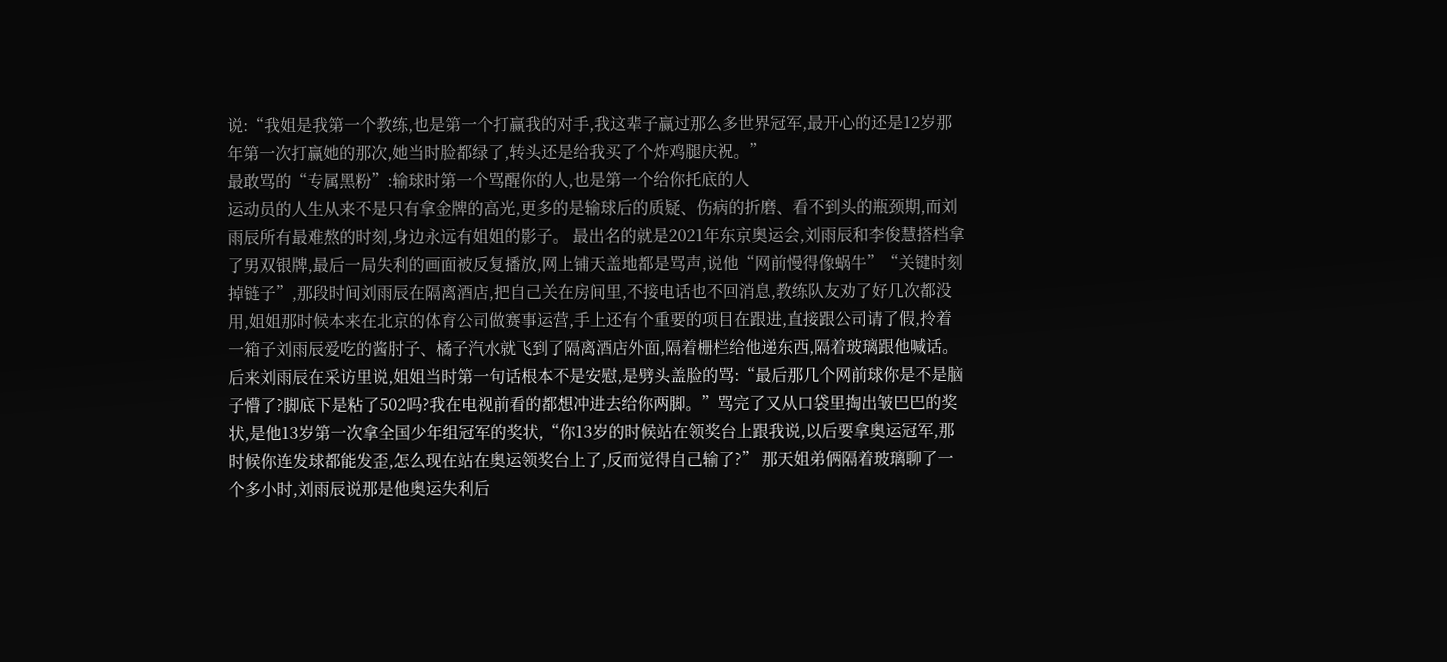说:“我姐是我第一个教练,也是第一个打赢我的对手,我这辈子赢过那么多世界冠军,最开心的还是12岁那年第一次打赢她的那次,她当时脸都绿了,转头还是给我买了个炸鸡腿庆祝。”
最敢骂的“专属黑粉”:输球时第一个骂醒你的人,也是第一个给你托底的人
运动员的人生从来不是只有拿金牌的高光,更多的是输球后的质疑、伤病的折磨、看不到头的瓶颈期,而刘雨辰所有最难熬的时刻,身边永远有姐姐的影子。 最出名的就是2021年东京奥运会,刘雨辰和李俊慧搭档拿了男双银牌,最后一局失利的画面被反复播放,网上铺天盖地都是骂声,说他“网前慢得像蜗牛”“关键时刻掉链子”,那段时间刘雨辰在隔离酒店,把自己关在房间里,不接电话也不回消息,教练队友劝了好几次都没用,姐姐那时候本来在北京的体育公司做赛事运营,手上还有个重要的项目在跟进,直接跟公司请了假,拎着一箱子刘雨辰爱吃的酱肘子、橘子汽水就飞到了隔离酒店外面,隔着栅栏给他递东西,隔着玻璃跟他喊话。 后来刘雨辰在采访里说,姐姐当时第一句话根本不是安慰,是劈头盖脸的骂:“最后那几个网前球你是不是脑子懵了?脚底下是粘了502吗?我在电视前看的都想冲进去给你两脚。”骂完了又从口袋里掏出皱巴巴的奖状,是他13岁第一次拿全国少年组冠军的奖状,“你13岁的时候站在领奖台上跟我说,以后要拿奥运冠军,那时候你连发球都能发歪,怎么现在站在奥运领奖台上了,反而觉得自己输了?” 那天姐弟俩隔着玻璃聊了一个多小时,刘雨辰说那是他奥运失利后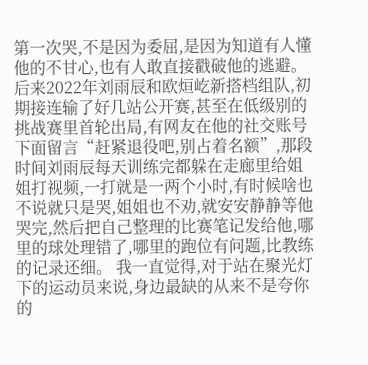第一次哭,不是因为委屈,是因为知道有人懂他的不甘心,也有人敢直接戳破他的逃避。 后来2022年刘雨辰和欧烜屹新搭档组队,初期接连输了好几站公开赛,甚至在低级别的挑战赛里首轮出局,有网友在他的社交账号下面留言“赶紧退役吧,别占着名额”,那段时间刘雨辰每天训练完都躲在走廊里给姐姐打视频,一打就是一两个小时,有时候啥也不说就只是哭,姐姐也不劝,就安安静静等他哭完,然后把自己整理的比赛笔记发给他,哪里的球处理错了,哪里的跑位有问题,比教练的记录还细。 我一直觉得,对于站在聚光灯下的运动员来说,身边最缺的从来不是夸你的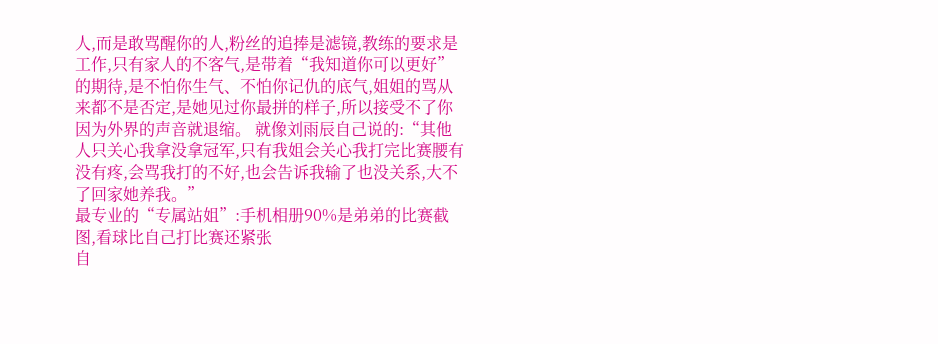人,而是敢骂醒你的人,粉丝的追捧是滤镜,教练的要求是工作,只有家人的不客气,是带着“我知道你可以更好”的期待,是不怕你生气、不怕你记仇的底气,姐姐的骂从来都不是否定,是她见过你最拼的样子,所以接受不了你因为外界的声音就退缩。 就像刘雨辰自己说的:“其他人只关心我拿没拿冠军,只有我姐会关心我打完比赛腰有没有疼,会骂我打的不好,也会告诉我输了也没关系,大不了回家她养我。”
最专业的“专属站姐”:手机相册90%是弟弟的比赛截图,看球比自己打比赛还紧张
自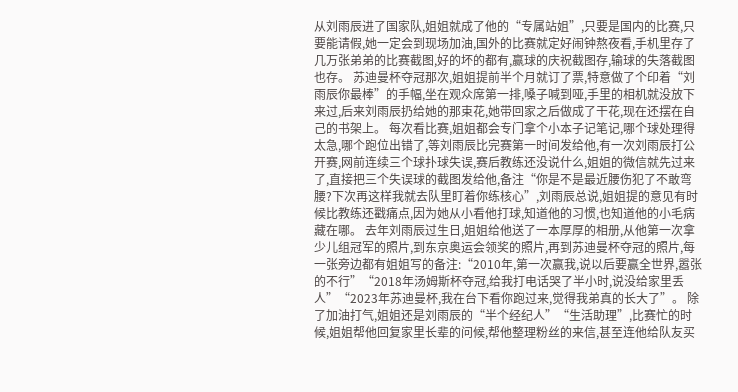从刘雨辰进了国家队,姐姐就成了他的“专属站姐”,只要是国内的比赛,只要能请假,她一定会到现场加油,国外的比赛就定好闹钟熬夜看,手机里存了几万张弟弟的比赛截图,好的坏的都有,赢球的庆祝截图存,输球的失落截图也存。 苏迪曼杯夺冠那次,姐姐提前半个月就订了票,特意做了个印着“刘雨辰你最棒”的手幅,坐在观众席第一排,嗓子喊到哑,手里的相机就没放下来过,后来刘雨辰扔给她的那束花,她带回家之后做成了干花,现在还摆在自己的书架上。 每次看比赛,姐姐都会专门拿个小本子记笔记,哪个球处理得太急,哪个跑位出错了,等刘雨辰比完赛第一时间发给他,有一次刘雨辰打公开赛,网前连续三个球扑球失误,赛后教练还没说什么,姐姐的微信就先过来了,直接把三个失误球的截图发给他,备注“你是不是最近腰伤犯了不敢弯腰?下次再这样我就去队里盯着你练核心”,刘雨辰总说,姐姐提的意见有时候比教练还戳痛点,因为她从小看他打球,知道他的习惯,也知道他的小毛病藏在哪。 去年刘雨辰过生日,姐姐给他送了一本厚厚的相册,从他第一次拿少儿组冠军的照片,到东京奥运会领奖的照片,再到苏迪曼杯夺冠的照片,每一张旁边都有姐姐写的备注:“2010年,第一次赢我,说以后要赢全世界,嚣张的不行”“2018年汤姆斯杯夺冠,给我打电话哭了半小时,说没给家里丢人”“2023年苏迪曼杯,我在台下看你跑过来,觉得我弟真的长大了”。 除了加油打气,姐姐还是刘雨辰的“半个经纪人”“生活助理”,比赛忙的时候,姐姐帮他回复家里长辈的问候,帮他整理粉丝的来信,甚至连他给队友买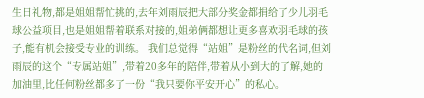生日礼物,都是姐姐帮忙挑的,去年刘雨辰把大部分奖金都捐给了少儿羽毛球公益项目,也是姐姐帮着联系对接的,姐弟俩都想让更多喜欢羽毛球的孩子,能有机会接受专业的训练。 我们总觉得“站姐”是粉丝的代名词,但刘雨辰的这个“专属站姐”,带着20多年的陪伴,带着从小到大的了解,她的加油里,比任何粉丝都多了一份“我只要你平安开心”的私心。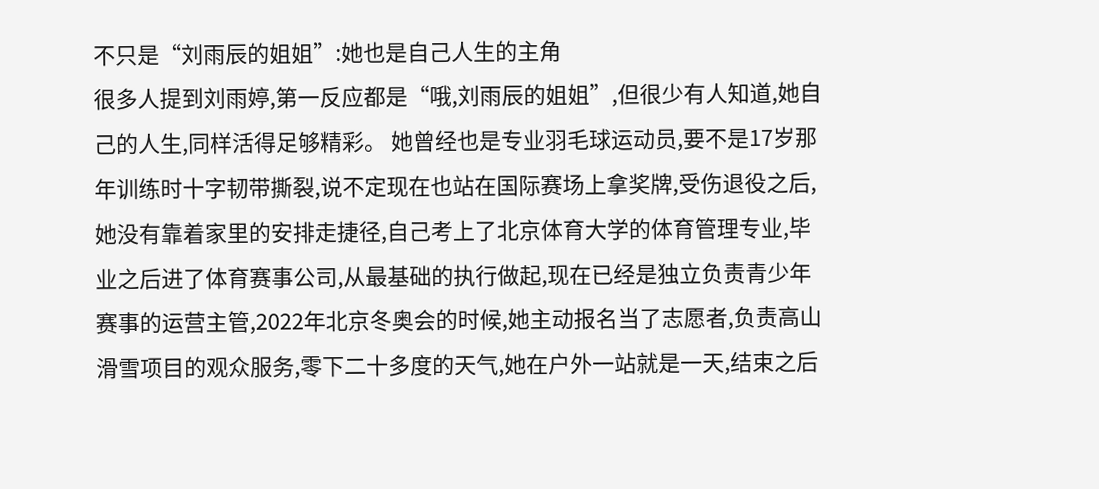不只是“刘雨辰的姐姐”:她也是自己人生的主角
很多人提到刘雨婷,第一反应都是“哦,刘雨辰的姐姐”,但很少有人知道,她自己的人生,同样活得足够精彩。 她曾经也是专业羽毛球运动员,要不是17岁那年训练时十字韧带撕裂,说不定现在也站在国际赛场上拿奖牌,受伤退役之后,她没有靠着家里的安排走捷径,自己考上了北京体育大学的体育管理专业,毕业之后进了体育赛事公司,从最基础的执行做起,现在已经是独立负责青少年赛事的运营主管,2022年北京冬奥会的时候,她主动报名当了志愿者,负责高山滑雪项目的观众服务,零下二十多度的天气,她在户外一站就是一天,结束之后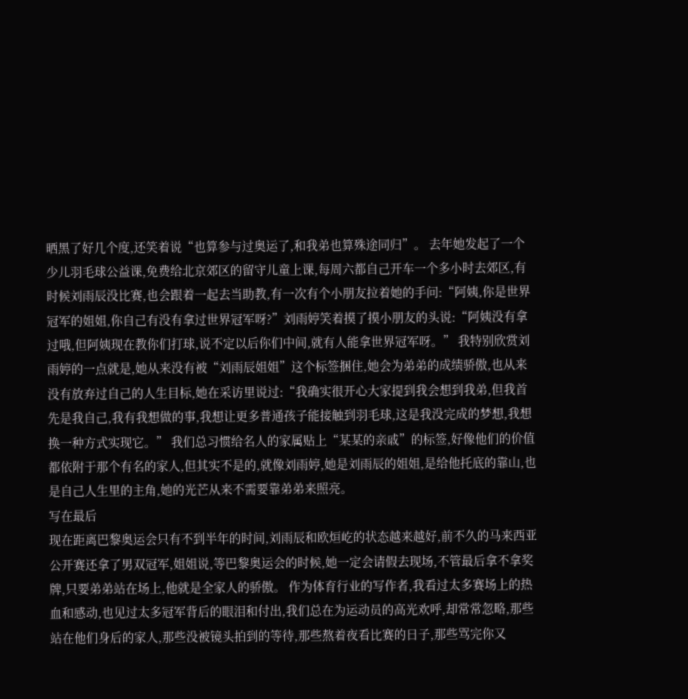晒黑了好几个度,还笑着说“也算参与过奥运了,和我弟也算殊途同归”。 去年她发起了一个少儿羽毛球公益课,免费给北京郊区的留守儿童上课,每周六都自己开车一个多小时去郊区,有时候刘雨辰没比赛,也会跟着一起去当助教,有一次有个小朋友拉着她的手问:“阿姨,你是世界冠军的姐姐,你自己有没有拿过世界冠军呀?”刘雨婷笑着摸了摸小朋友的头说:“阿姨没有拿过哦,但阿姨现在教你们打球,说不定以后你们中间,就有人能拿世界冠军呀。” 我特别欣赏刘雨婷的一点就是,她从来没有被“刘雨辰姐姐”这个标签捆住,她会为弟弟的成绩骄傲,也从来没有放弃过自己的人生目标,她在采访里说过:“我确实很开心大家提到我会想到我弟,但我首先是我自己,我有我想做的事,我想让更多普通孩子能接触到羽毛球,这是我没完成的梦想,我想换一种方式实现它。” 我们总习惯给名人的家属贴上“某某的亲戚”的标签,好像他们的价值都依附于那个有名的家人,但其实不是的,就像刘雨婷,她是刘雨辰的姐姐,是给他托底的靠山,也是自己人生里的主角,她的光芒从来不需要靠弟弟来照亮。
写在最后
现在距离巴黎奥运会只有不到半年的时间,刘雨辰和欧烜屹的状态越来越好,前不久的马来西亚公开赛还拿了男双冠军,姐姐说,等巴黎奥运会的时候,她一定会请假去现场,不管最后拿不拿奖牌,只要弟弟站在场上,他就是全家人的骄傲。 作为体育行业的写作者,我看过太多赛场上的热血和感动,也见过太多冠军背后的眼泪和付出,我们总在为运动员的高光欢呼,却常常忽略,那些站在他们身后的家人,那些没被镜头拍到的等待,那些熬着夜看比赛的日子,那些骂完你又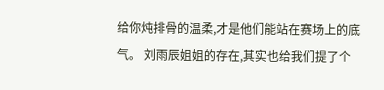给你炖排骨的温柔,才是他们能站在赛场上的底气。 刘雨辰姐姐的存在,其实也给我们提了个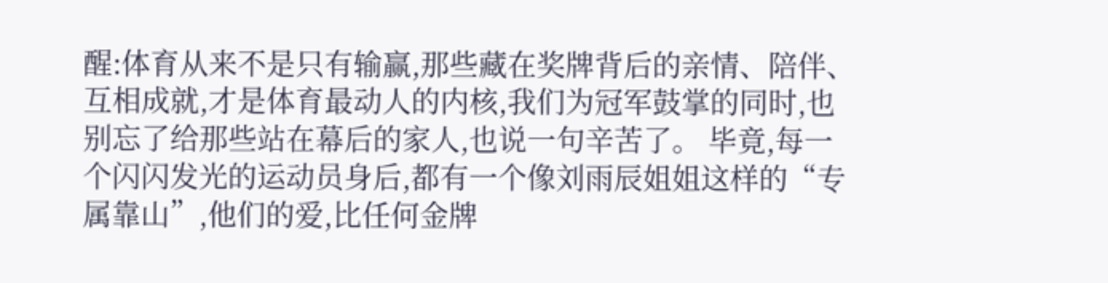醒:体育从来不是只有输赢,那些藏在奖牌背后的亲情、陪伴、互相成就,才是体育最动人的内核,我们为冠军鼓掌的同时,也别忘了给那些站在幕后的家人,也说一句辛苦了。 毕竟,每一个闪闪发光的运动员身后,都有一个像刘雨辰姐姐这样的“专属靠山”,他们的爱,比任何金牌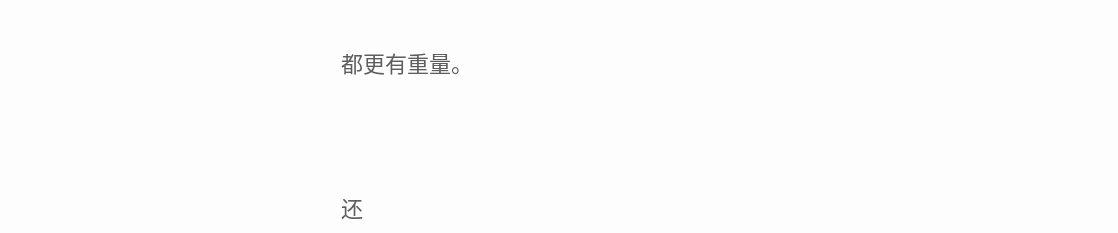都更有重量。





还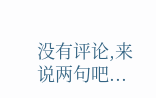没有评论,来说两句吧...